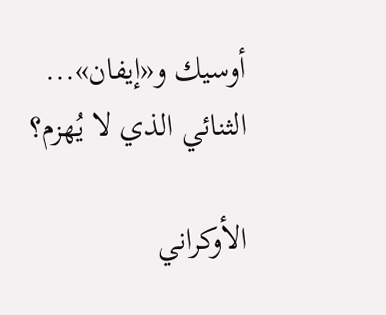أوسيك و«إيفان»... الثنائي الذي لا يُهزم؟

الأوكراني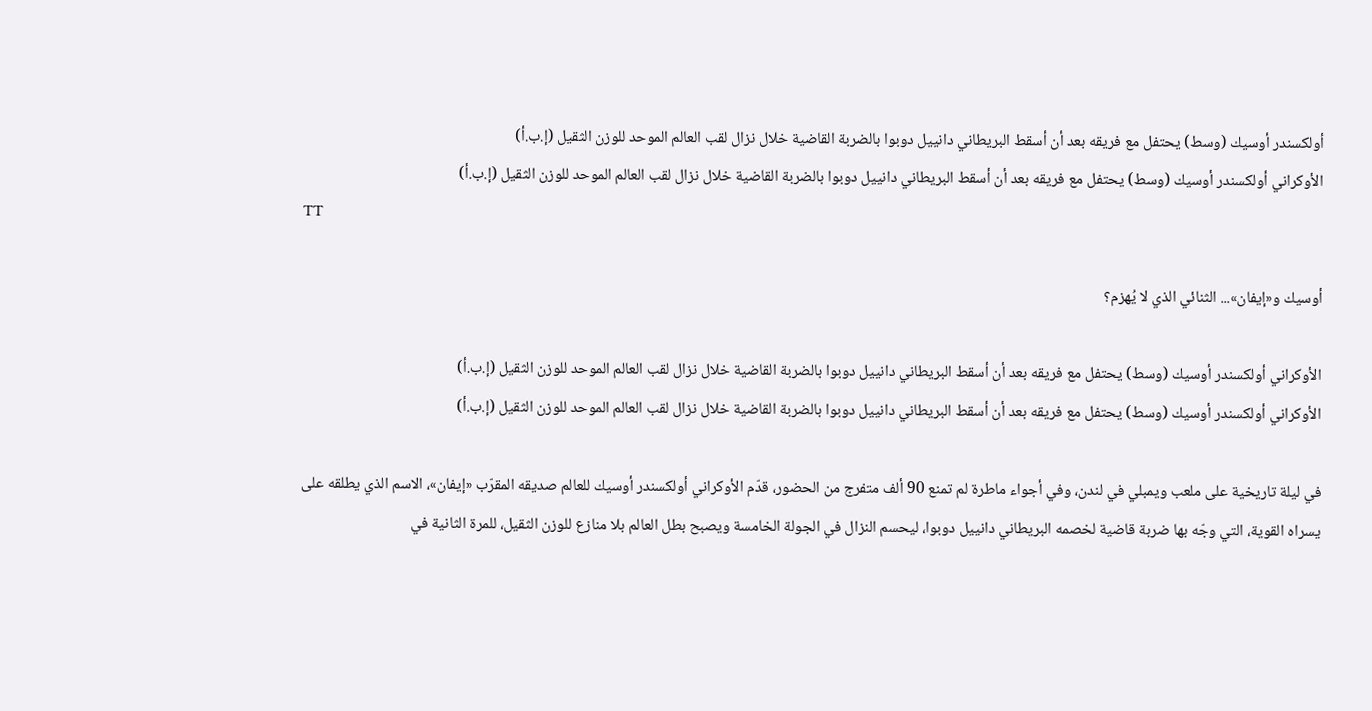أولكسندر أوسيك (وسط) يحتفل مع فريقه بعد أن أسقط البريطاني دانييل دوبوا بالضربة القاضية خلال نزال لقب العالم الموحد للوزن الثقيل (إ.ب.أ)
الأوكراني أولكسندر أوسيك (وسط) يحتفل مع فريقه بعد أن أسقط البريطاني دانييل دوبوا بالضربة القاضية خلال نزال لقب العالم الموحد للوزن الثقيل (إ.ب.أ)
TT

أوسيك و«إيفان»... الثنائي الذي لا يُهزم؟

الأوكراني أولكسندر أوسيك (وسط) يحتفل مع فريقه بعد أن أسقط البريطاني دانييل دوبوا بالضربة القاضية خلال نزال لقب العالم الموحد للوزن الثقيل (إ.ب.أ)
الأوكراني أولكسندر أوسيك (وسط) يحتفل مع فريقه بعد أن أسقط البريطاني دانييل دوبوا بالضربة القاضية خلال نزال لقب العالم الموحد للوزن الثقيل (إ.ب.أ)

في ليلة تاريخية على ملعب ويمبلي في لندن، وفي أجواء ماطرة لم تمنع 90 ألف متفرج من الحضور، قدّم الأوكراني أولكسندر أوسيك للعالم صديقه المقرّب «إيفان»، الاسم الذي يطلقه على يسراه القوية، التي وجّه بها ضربة قاضية لخصمه البريطاني دانييل دوبوا، ليحسم النزال في الجولة الخامسة ويصبح بطل العالم بلا منازع للوزن الثقيل، للمرة الثانية في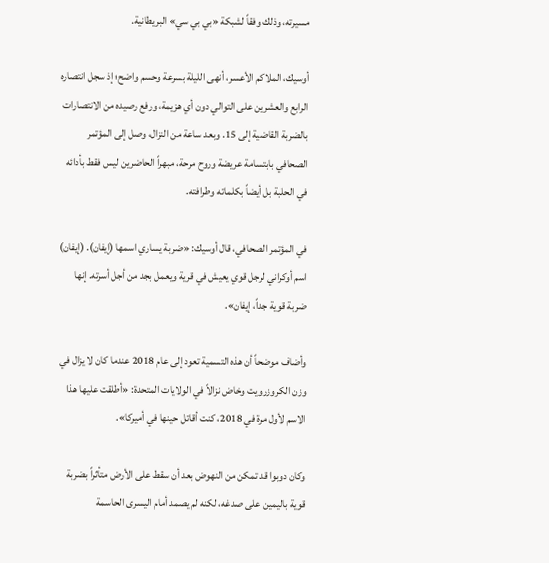مسيرته، وذلك وفقاً لشبكة «بي بي سي» البريطانية.

أوسيك، الملاكم الأعسر، أنهى الليلة بسرعة وحسم واضح؛ إذ سجل انتصاره الرابع والعشرين على التوالي دون أي هزيمة، ورفع رصيده من الانتصارات بالضربة القاضية إلى 15. وبعد ساعة من النزال، وصل إلى المؤتمر الصحافي بابتسامة عريضة وروح مرحة، مبهراً الحاضرين ليس فقط بأدائه في الحلبة بل أيضاً بكلماته وطرافته.

في المؤتمر الصحافي، قال أوسيك: «ضربة يساري اسمها (إيفان). (إيفان) اسم أوكراني لرجل قوي يعيش في قرية ويعمل بجد من أجل أسرته. إنها ضربة قوية جداً، إيفان».

وأضاف موضحاً أن هذه التسمية تعود إلى عام 2018 عندما كان لا يزال في وزن الكروزرويت وخاض نزالاً في الولايات المتحدة: «أطلقت عليها هذا الاسم لأول مرة في 2018، كنت أقاتل حينها في أميركا».

وكان دوبوا قد تمكن من النهوض بعد أن سقط على الأرض متأثراً بضربة قوية باليمين على صدغه، لكنه لم يصمد أمام اليسرى الحاسمة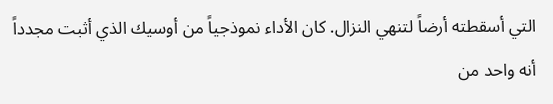التي أسقطته أرضاً لتنهي النزال. كان الأداء نموذجياً من أوسيك الذي أثبت مجدداً أنه واحد من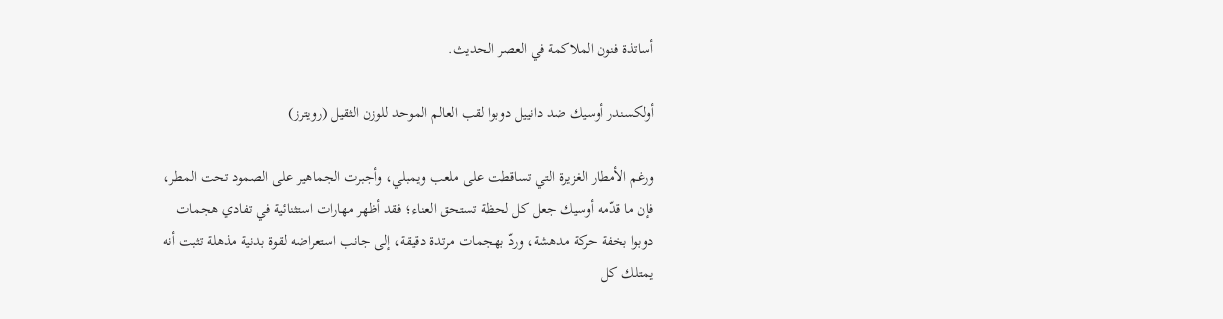أساتذة فنون الملاكمة في العصر الحديث.

أولكسندر أوسيك ضد دانييل دوبوا لقب العالم الموحد للوزن الثقيل (رويترز)

ورغم الأمطار الغزيرة التي تساقطت على ملعب ويمبلي، وأجبرت الجماهير على الصمود تحت المطر، فإن ما قدّمه أوسيك جعل كل لحظة تستحق العناء؛ فقد أظهر مهارات استثنائية في تفادي هجمات دوبوا بخفة حركة مدهشة، وردّ بهجمات مرتدة دقيقة، إلى جانب استعراضه لقوة بدنية مذهلة تثبت أنه يمتلك كل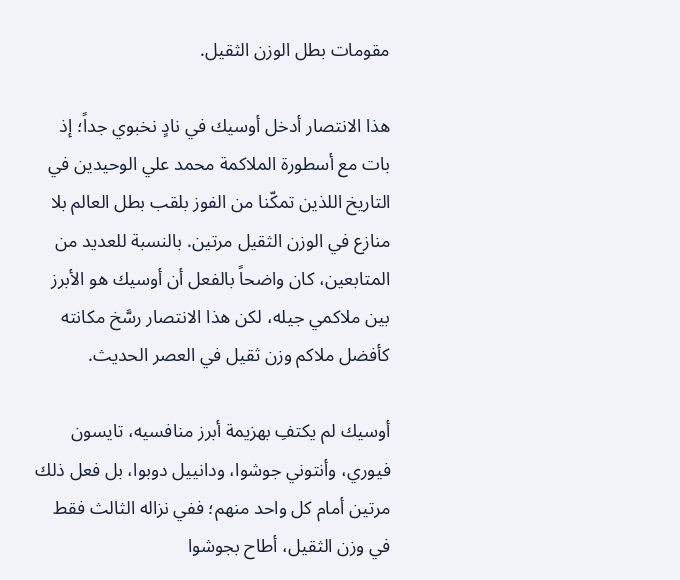مقومات بطل الوزن الثقيل.

هذا الانتصار أدخل أوسيك في نادٍ نخبوي جداً؛ إذ بات مع أسطورة الملاكمة محمد علي الوحيدين في التاريخ اللذين تمكّنا من الفوز بلقب بطل العالم بلا منازع في الوزن الثقيل مرتين. بالنسبة للعديد من المتابعين، كان واضحاً بالفعل أن أوسيك هو الأبرز بين ملاكمي جيله، لكن هذا الانتصار رسَّخ مكانته كأفضل ملاكم وزن ثقيل في العصر الحديث.

أوسيك لم يكتفِ بهزيمة أبرز منافسيه، تايسون فيوري، وأنتوني جوشوا، ودانييل دوبوا، بل فعل ذلك مرتين أمام كل واحد منهم؛ ففي نزاله الثالث فقط في وزن الثقيل، أطاح بجوشوا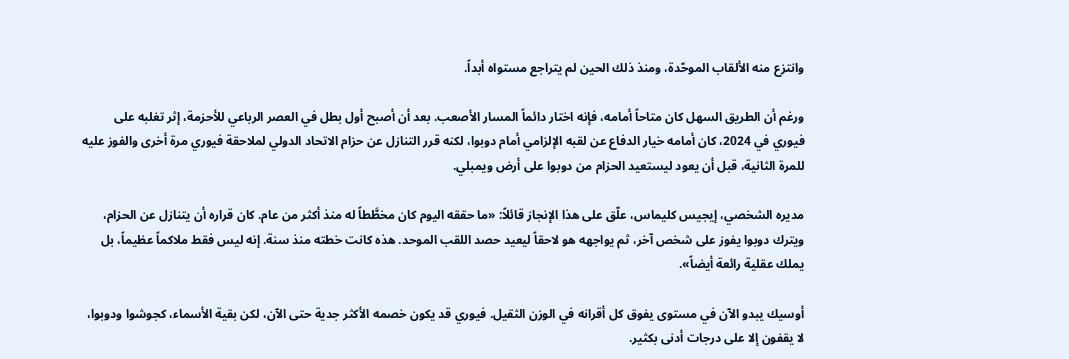وانتزع منه الألقاب الموحّدة، ومنذ ذلك الحين لم يتراجع مستواه أبداً.

ورغم أن الطريق السهل كان متاحاً أمامه، فإنه اختار دائماً المسار الأصعب. بعد أن أصبح أول بطل في العصر الرباعي للأحزمة، إثر تغلبه على فيوري في 2024، كان أمامه خيار الدفاع عن لقبه الإلزامي أمام دوبوا، لكنه قرر التنازل عن حزام الاتحاد الدولي لملاحقة فيوري مرة أخرى والفوز عليه للمرة الثانية، قبل أن يعود ليستعيد الحزام من دوبوا على أرض ويمبلي.

مديره الشخصي، إيجيس كليماس، علّق على هذا الإنجاز قائلاً: «ما حققه اليوم كان مخطَّطاً له منذ أكثر من عام. كان قراره أن يتنازل عن الحزام، ويترك دوبوا يفوز على شخص آخر، ثم يواجهه هو لاحقاً ليعيد حصد اللقب الموحد. هذه كانت خطته منذ سنة. إنه ليس فقط ملاكماً عظيماً، بل يملك عقلية رائعة أيضاً».

أوسيك يبدو الآن في مستوى يفوق كل أقرانه في الوزن الثقيل. فيوري قد يكون خصمه الأكثر جدية حتى الآن، لكن بقية الأسماء، كجوشوا ودوبوا، لا يقفون إلا على درجات أدنى بكثير.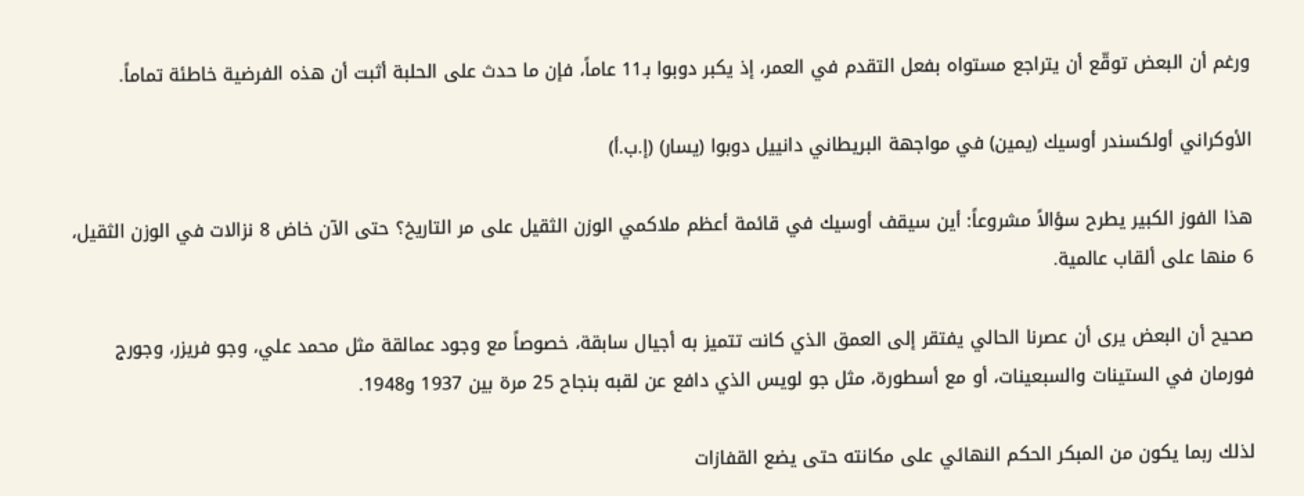ورغم أن البعض توقّع أن يتراجع مستواه بفعل التقدم في العمر، إذ يكبر دوبوا بـ11 عاماً، فإن ما حدث على الحلبة أثبت أن هذه الفرضية خاطئة تماماً.

الأوكراني أولكسندر أوسيك (يمين) في مواجهة البريطاني دانييل دوبوا (يسار) (إ.ب.أ)

هذا الفوز الكبير يطرح سؤالاً مشروعاً: أين سيقف أوسيك في قائمة أعظم ملاكمي الوزن الثقيل على مر التاريخ؟ حتى الآن خاض 8 نزالات في الوزن الثقيل، 6 منها على ألقاب عالمية.

صحيح أن البعض يرى أن عصرنا الحالي يفتقر إلى العمق الذي كانت تتميز به أجيال سابقة، خصوصاً مع وجود عمالقة مثل محمد علي، وجو فريزر، وجورج فورمان في الستينات والسبعينات، أو مع أسطورة، مثل جو لويس الذي دافع عن لقبه بنجاح 25 مرة بين 1937 و1948.

لذلك ربما يكون من المبكر الحكم النهائي على مكانته حتى يضع القفازات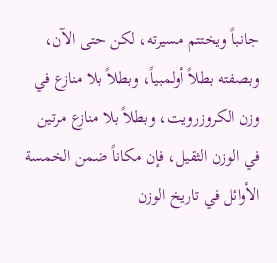جانباً ويختتم مسيرته، لكن حتى الآن، وبصفته بطلاً أولمبياً، وبطلاً بلا منازع في وزن الكروزرويت، وبطلاً بلا منازع مرتين في الوزن الثقيل، فإن مكاناً ضمن الخمسة الأوائل في تاريخ الوزن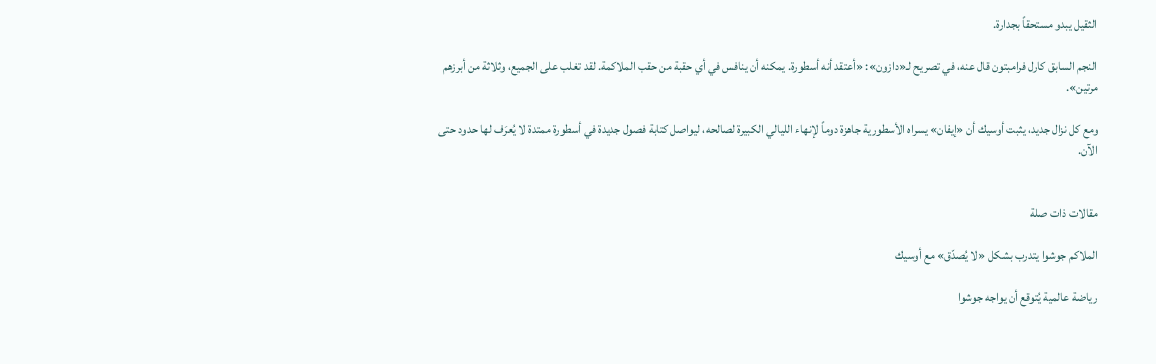الثقيل يبدو مستحقاً بجدارة.

النجم السابق كارل فرامبتون قال عنه، في تصريح لـ«دازون»: «أعتقد أنه أسطورة. يمكنه أن ينافس في أي حقبة من حقب الملاكمة. لقد تغلب على الجميع، وثلاثة من أبرزهم مرتين».

ومع كل نزال جديد، يثبت أوسيك أن «إيفان» يسراه الأسطورية جاهزة دوماً لإنهاء الليالي الكبيرة لصالحه، ليواصل كتابة فصول جديدة في أسطورة ممتدة لا يُعرَف لها حدود حتى الآن.


مقالات ذات صلة

الملاكم جوشوا يتدرب بشكل «لا يُصدّق» مع أوسيك

رياضة عالمية يُتوقع أن يواجه جوشوا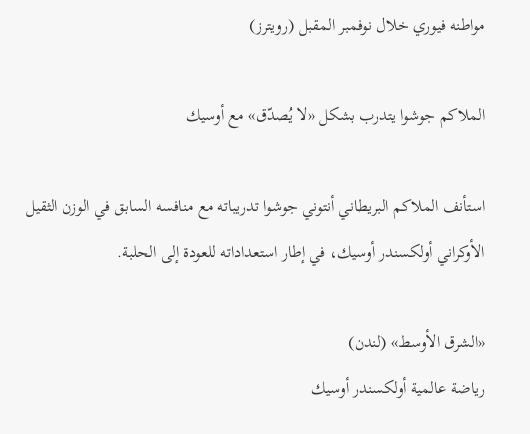مواطنه فيوري خلال نوفمبر المقبل (رويترز)

الملاكم جوشوا يتدرب بشكل «لا يُصدّق» مع أوسيك

استأنف الملاكم البريطاني أنتوني جوشوا تدريباته مع منافسه السابق في الوزن الثقيل الأوكراني أولكسندر أوسيك، في إطار استعداداته للعودة إلى الحلبة.

«الشرق الأوسط» (لندن)
رياضة عالمية أولكسندر أوسيك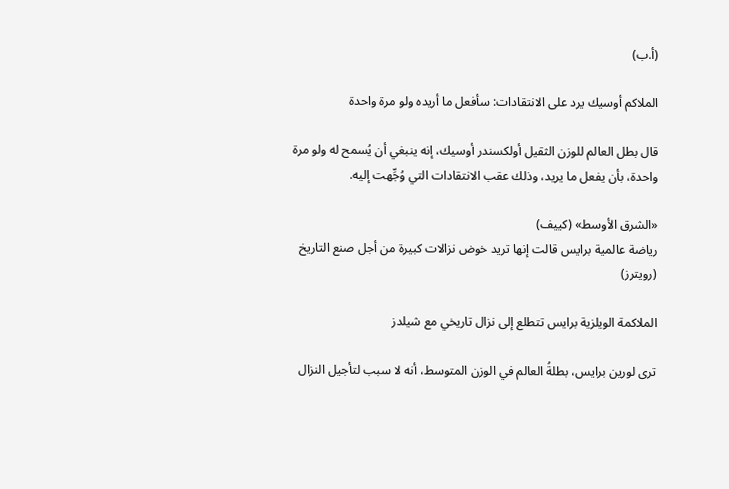(أ.ب)

الملاكم أوسيك يرد على الانتقادات: سأفعل ما أريده ولو مرة واحدة

قال بطل العالم للوزن الثقيل أولكسندر أوسيك، إنه ينبغي أن يُسمح له ولو مرة واحدة، بأن يفعل ما يريد، وذلك عقب الانتقادات التي وُجِّهت إليه.

«الشرق الأوسط» (كييف)
رياضة عالمية برايس قالت إنها تريد خوض نزالات كبيرة من أجل صنع التاريخ (رويترز)

الملاكمة الويلزية برايس تتطلع إلى نزال تاريخي مع شيلدز

ترى لورين برايس، بطلةُ العالم في الوزن المتوسط، أنه لا سبب لتأجيل النزال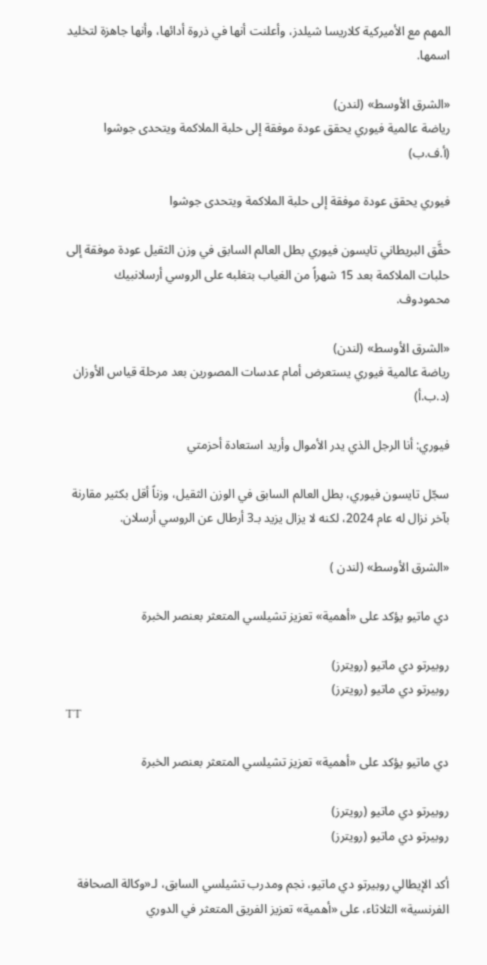المهم مع الأميركية كلاريسا شيلدز، وأعلنت أنها في ذروة أدائها، وأنها جاهزة لتخليد اسمها.

«الشرق الأوسط» (لندن)
رياضة عالمية فيوري يحقق عودة موفقة إلى حلبة الملاكمة ويتحدى جوشوا (أ.ف.ب)

فيوري يحقق عودة موفقة إلى حلبة الملاكمة ويتحدى جوشوا

حقَّق البريطاني تايسون فيوري بطل العالم السابق في وزن الثقيل عودة موفقة إلى حلبات الملاكمة بعد 15 شهراً من الغياب بتغلبه على الروسي أرسلانبيك محمودوف.

«الشرق الأوسط» (لندن)
رياضة عالمية فيوري يستعرض أمام عدسات المصورين بعد مرحلة قياس الأوزان (د.ب.أ)

فيوري: أنا الرجل الذي يدر الأموال وأريد استعادة أحزمتي

سجّل تايسون فيوري، بطل العالم السابق في الوزن الثقيل، وزناً أقل بكثير مقارنة بآخر نزال له عام 2024، لكنه لا يزال يزيد بـ3 أرطال عن الروسي أرسلان.

«الشرق الأوسط» (لندن )

دي ماتيو يؤكد على «أهمية» تعزيز تشيلسي المتعثر بعنصر الخبرة

روبيرتو دي ماتيو (رويترز)
روبيرتو دي ماتيو (رويترز)
TT

دي ماتيو يؤكد على «أهمية» تعزيز تشيلسي المتعثر بعنصر الخبرة

روبيرتو دي ماتيو (رويترز)
روبيرتو دي ماتيو (رويترز)

أكد الإيطالي روبيرتو دي ماتيو، نجم ومدرب تشيلسي السابق، لـ«وكالة الصحافة الفرنسية» الثلاثاء، على «أهمية» تعزيز الفريق المتعثر في الدوري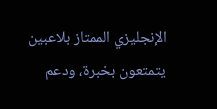الإنجليزي الممتاز بلاعبين يتمتعون بخبرة، ودعم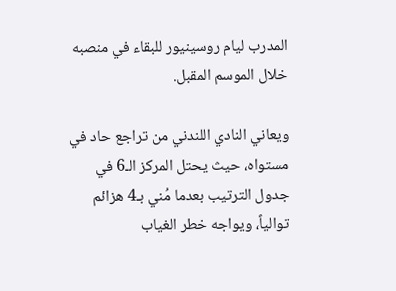المدرب ليام روسينيور للبقاء في منصبه خلال الموسم المقبل.

ويعاني النادي اللندني من تراجع حاد في مستواه، حيث يحتل المركز الـ6 في جدول الترتيب بعدما مُني بـ4 هزائم توالياً، ويواجه خطر الغياب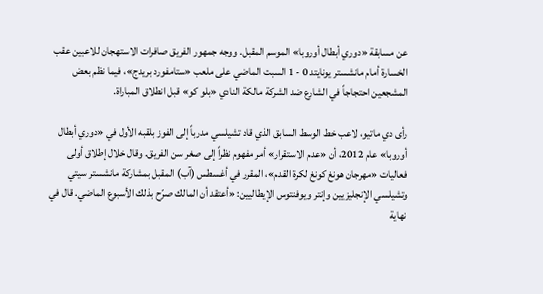عن مسابقة «دوري أبطال أوروبا» الموسم المقبل. ووجه جمهور الفريق صافرات الاستهجان للاعبين عقب الخسارة أمام مانشستر يونايتد 0 - 1 السبت الماضي على ملعب «ستامفورد بريدج»، فيما نظم بعض المشجعين احتجاجاً في الشارع ضد الشركة مالكة النادي «بلو كو» قبل انطلاق المباراة.

رأى دي ماتيو، لاعب خط الوسط السابق الذي قاد تشيلسي مدرباً إلى الفوز بلقبه الأول في «دوري أبطال أوروبا» عام 2012، أن «عدم الاستقرار» أمر مفهوم نظراً إلى صغر سن الفريق. وقال خلال إطلاق أولى فعاليات «مهرجان هونغ كونغ لكرة القدم»، المقرر في أغسطس (آب) المقبل بمشاركة مانشستر سيتي وتشيلسي الإنجليزيين وإنتر ويوفنتوس الإيطاليين: «أعتقد أن المالك صرّح بذلك الأسبوع الماضي. قال في نهاية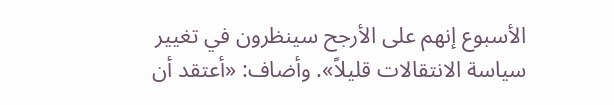الأسبوع إنهم على الأرجح سينظرون في تغيير سياسة الانتقالات قليلاً». وأضاف: «أعتقد أن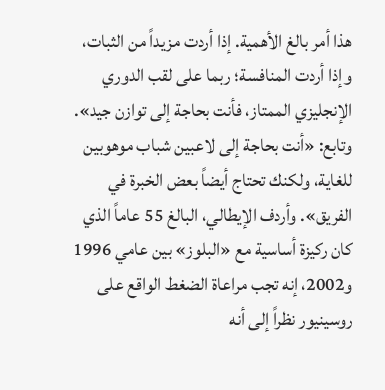هذا أمر بالغ الأهمية. إذا أردت مزيداً من الثبات، وإذا أردت المنافسة؛ ربما على لقب الدوري الإنجليزي الممتاز، فأنت بحاجة إلى توازن جيد». وتابع: «أنت بحاجة إلى لاعبين شباب موهوبين للغاية، ولكنك تحتاج أيضاً بعض الخبرة في الفريق». وأردف الإيطالي، البالغ 55 عاماً الذي كان ركيزة أساسية مع «البلوز» بين عامي 1996 و2002، إنه تجب مراعاة الضغط الواقع على روسينيور نظراً إلى أنه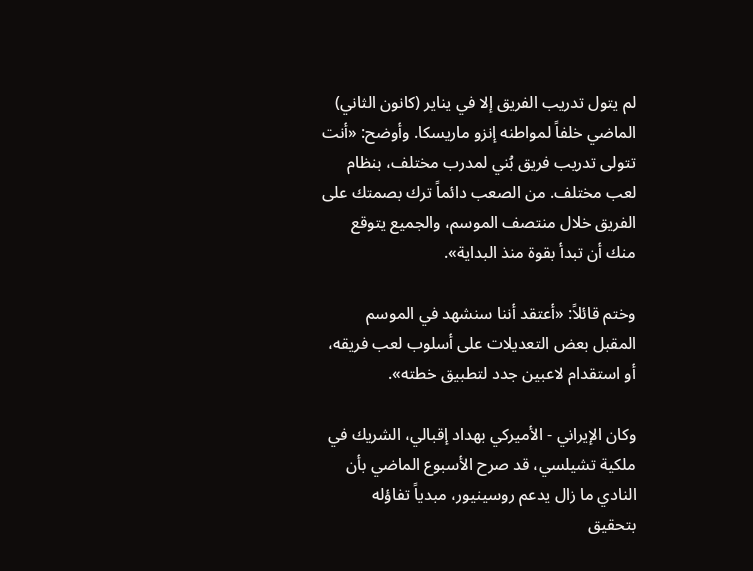لم يتول تدريب الفريق إلا في يناير (كانون الثاني) الماضي خلفاً لمواطنه إنزو ماريسكا. وأوضح: «أنت تتولى تدريب فريق بُني لمدرب مختلف، بنظام لعب مختلف. من الصعب دائماً ترك بصمتك على الفريق خلال منتصف الموسم، والجميع يتوقع منك أن تبدأ بقوة منذ البداية».

وختم قائلاً: «أعتقد أننا سنشهد في الموسم المقبل بعض التعديلات على أسلوب لعب فريقه، أو استقدام لاعبين جدد لتطبيق خطته».

وكان الإيراني - الأميركي بهداد إقبالي، الشريك في ملكية تشيلسي، قد صرح الأسبوع الماضي بأن النادي ما زال يدعم روسينيور، مبدياً تفاؤله بتحقيق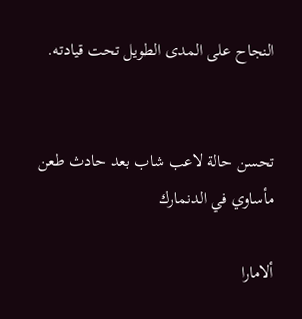النجاح على المدى الطويل تحت قيادته.


تحسن حالة لاعب شاب بعد حادث طعن مأساوي في الدنمارك

ألامارا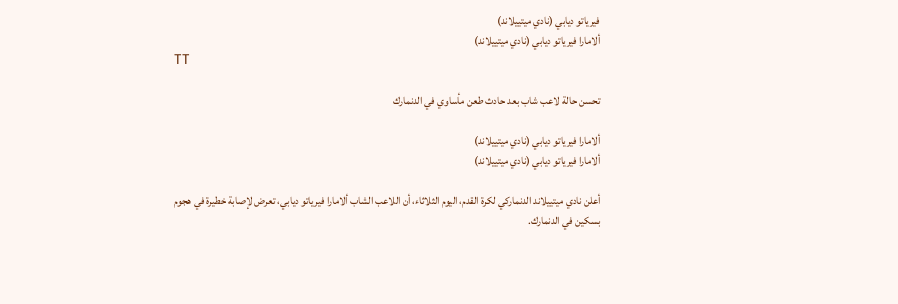فيرياتو ديابي (نادي ميتييلاند)
ألامارا فيرياتو ديابي (نادي ميتييلاند)
TT

تحسن حالة لاعب شاب بعد حادث طعن مأساوي في الدنمارك

ألامارا فيرياتو ديابي (نادي ميتييلاند)
ألامارا فيرياتو ديابي (نادي ميتييلاند)

أعلن نادي ميتييلاند الدنماركي لكرة القدم، اليوم الثلاثاء، أن اللاعب الشاب ألامارا فيرياتو ديابي، تعرض لإصابة خطيرة في هجوم بسكين في الدنمارك.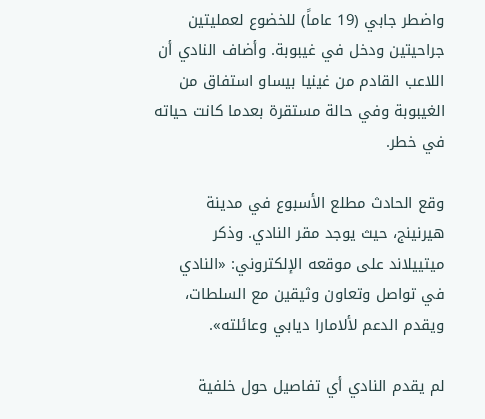واضطر جابي (19 عاماً) للخضوع لعمليتين جراحيتين ودخل في غيبوبة. وأضاف النادي أن اللاعب القادم من غينيا بيساو استفاق من الغيبوبة وفي حالة مستقرة بعدما كانت حياته في خطر.

وقع الحادث مطلع الأسبوع في مدينة هيرنينج، حيث يوجد مقر النادي. وذكر ميتييلاند على موقعه الإلكتروني: «النادي في تواصل وتعاون وثيقين مع السلطات، ويقدم الدعم لألامارا ديابي وعائلته».

لم يقدم النادي أي تفاصيل حول خلفية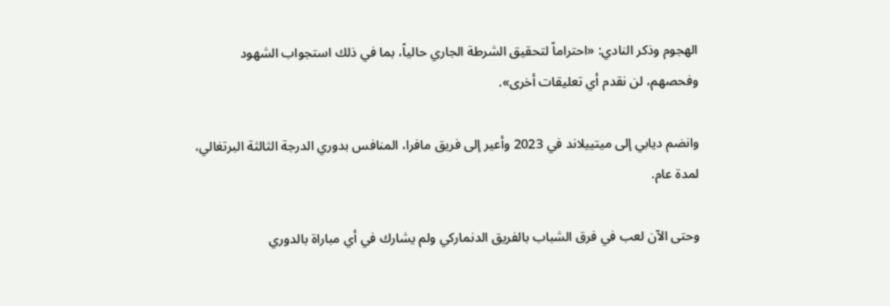الهجوم وذكر النادي: «احتراماً لتحقيق الشرطة الجاري حالياً، بما في ذلك استجواب الشهود وفحصهم، لن نقدم أي تعليقات أخرى».

وانضم ديابي إلى ميتييلاند في 2023 وأعير إلى فريق مافرا، المنافس بدوري الدرجة الثالثة البرتغالي، لمدة عام.

وحتى الآن لعب في فرق الشباب بالفريق الدنماركي ولم يشارك في أي مباراة بالدوري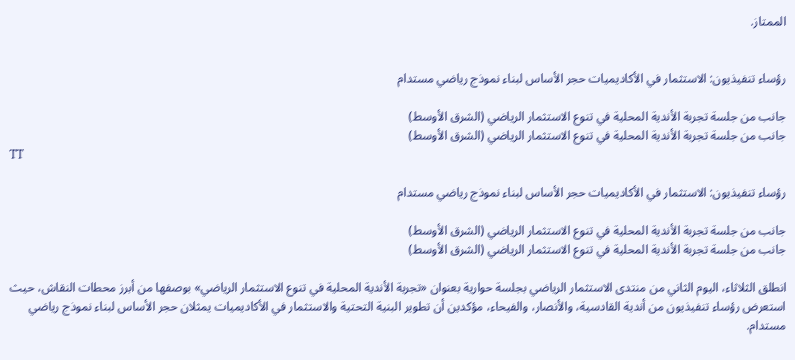الممتاز.


رؤساء تنفيذيون: الاستثمار في الأكاديميات حجر الأساس لبناء نموذج رياضي مستدام

جانب من جلسة تجربة الأندية المحلية في تنوع الاستثمار الرياضي (الشرق الأوسط)
جانب من جلسة تجربة الأندية المحلية في تنوع الاستثمار الرياضي (الشرق الأوسط)
TT

رؤساء تنفيذيون: الاستثمار في الأكاديميات حجر الأساس لبناء نموذج رياضي مستدام

جانب من جلسة تجربة الأندية المحلية في تنوع الاستثمار الرياضي (الشرق الأوسط)
جانب من جلسة تجربة الأندية المحلية في تنوع الاستثمار الرياضي (الشرق الأوسط)

انطلق الثلاثاء، اليوم الثاني من منتدى الاستثمار الرياضي بجلسة حوارية بعنوان «تجربة الأندية المحلية في تنوع الاستثمار الرياضي» بوصفها من أبرز محطات النقاش، حيث استعرض رؤساء تنفيذيون من أندية القادسية، والأنصار، والفيحاء، مؤكدين أن تطوير البنية التحتية والاستثمار في الأكاديميات يمثلان حجر الأساس لبناء نموذج رياضي مستدام.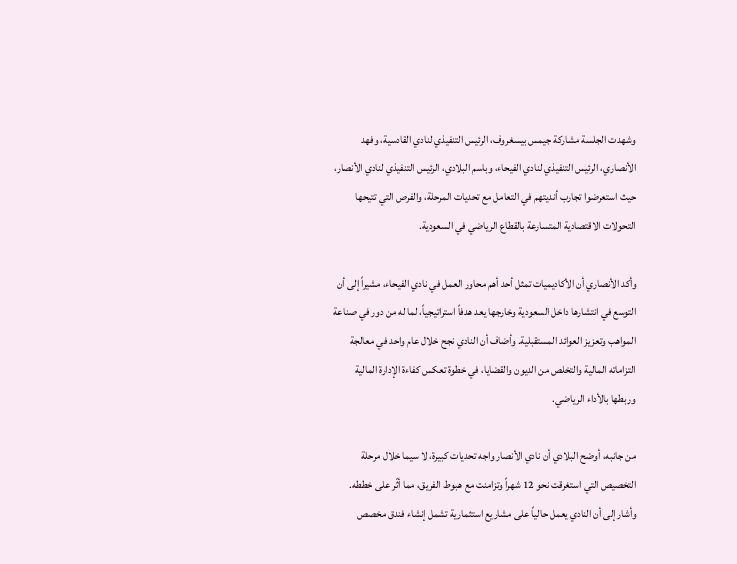وشهدت الجلسة مشاركة جيمس بيسغروف، الرئيس التنفيذي لنادي القادسية، وفهد الأنصاري، الرئيس التنفيذي لنادي الفيحاء، وباسم البلادي، الرئيس التنفيذي لنادي الأنصار، حيث استعرضوا تجارب أنديتهم في التعامل مع تحديات المرحلة، والفرص التي تتيحها التحولات الاقتصادية المتسارعة بالقطاع الرياضي في السعودية.

وأكد الأنصاري أن الأكاديميات تمثل أحد أهم محاور العمل في نادي الفيحاء، مشيراً إلى أن التوسع في انتشارها داخل السعودية وخارجها يعد هدفاً استراتيجياً، لما له من دور في صناعة المواهب وتعزيز العوائد المستقبلية. وأضاف أن النادي نجح خلال عام واحد في معالجة التزاماته المالية والتخلص من الديون والقضايا، في خطوة تعكس كفاءة الإدارة المالية وربطها بالأداء الرياضي.

من جانبه، أوضح البلادي أن نادي الأنصار واجه تحديات كبيرة، لا سيما خلال مرحلة التخصيص التي استغرقت نحو 12 شهراً وتزامنت مع هبوط الفريق، مما أثّر على خططه. وأشار إلى أن النادي يعمل حالياً على مشاريع استثمارية تشمل إنشاء فندق مخصص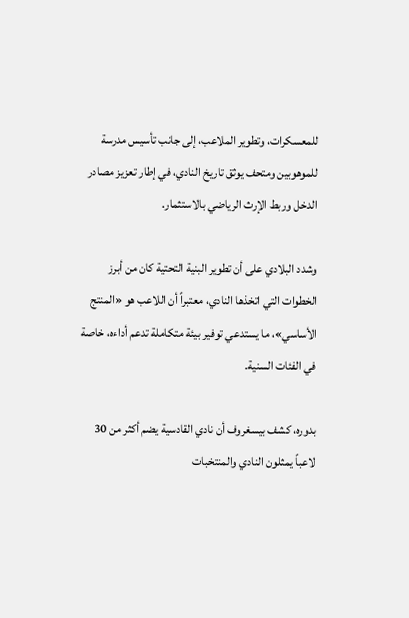للمعسكرات، وتطوير الملاعب، إلى جانب تأسيس مدرسة للموهوبين ومتحف يوثق تاريخ النادي، في إطار تعزيز مصادر الدخل وربط الإرث الرياضي بالاستثمار.

وشدد البلادي على أن تطوير البنية التحتية كان من أبرز الخطوات التي اتخذها النادي، معتبراً أن اللاعب هو «المنتج الأساسي»، ما يستدعي توفير بيئة متكاملة تدعم أداءه، خاصة في الفئات السنية.

بدوره، كشف بيسغروف أن نادي القادسية يضم أكثر من 30 لاعباً يمثلون النادي والمنتخبات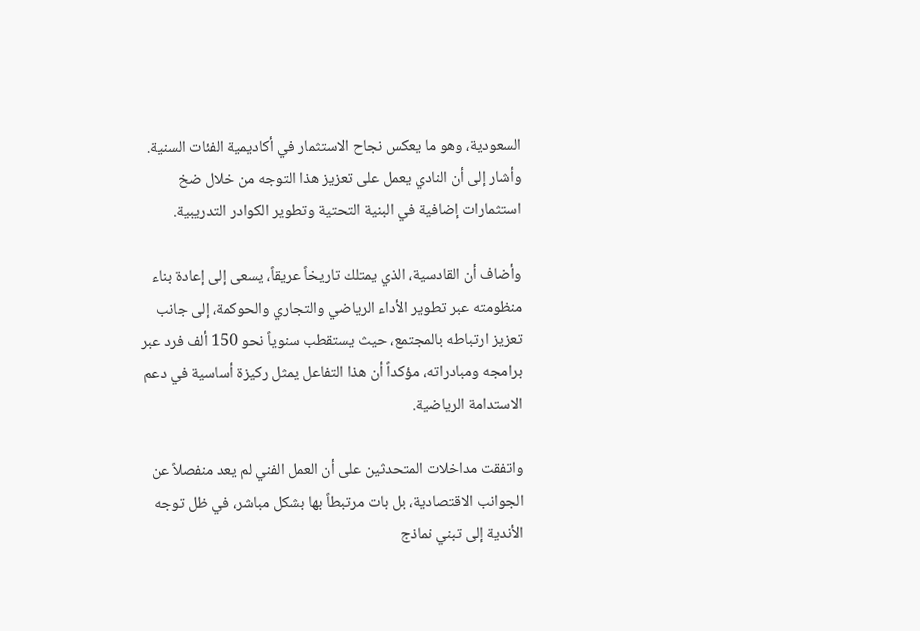السعودية، وهو ما يعكس نجاح الاستثمار في أكاديمية الفئات السنية. وأشار إلى أن النادي يعمل على تعزيز هذا التوجه من خلال ضخ استثمارات إضافية في البنية التحتية وتطوير الكوادر التدريبية.

وأضاف أن القادسية، الذي يمتلك تاريخاً عريقاً، يسعى إلى إعادة بناء منظومته عبر تطوير الأداء الرياضي والتجاري والحوكمة، إلى جانب تعزيز ارتباطه بالمجتمع، حيث يستقطب سنوياً نحو 150 ألف فرد عبر برامجه ومبادراته، مؤكداً أن هذا التفاعل يمثل ركيزة أساسية في دعم الاستدامة الرياضية.

واتفقت مداخلات المتحدثين على أن العمل الفني لم يعد منفصلاً عن الجوانب الاقتصادية، بل بات مرتبطاً بها بشكل مباشر، في ظل توجه الأندية إلى تبني نماذج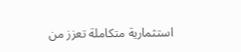استثمارية متكاملة تعزز من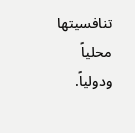تنافسيتها محلياً ودولياً.